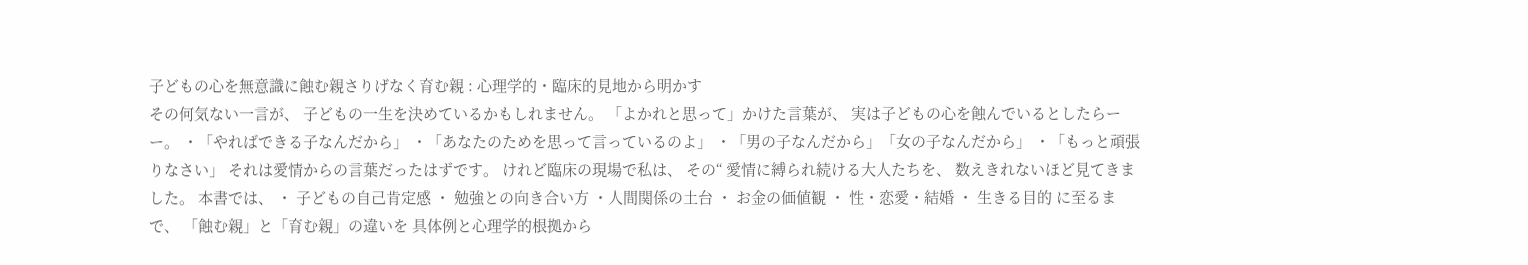子どもの心を無意識に蝕む親さりげなく育む親 : 心理学的・臨床的見地から明かす
その何気ない一言が、 子どもの一生を決めているかもしれません。 「よかれと思って」かけた言葉が、 実は子どもの心を蝕んでいるとしたらーー。 ・「やればできる子なんだから」 ・「あなたのためを思って言っているのよ」 ・「男の子なんだから」「女の子なんだから」 ・「もっと頑張りなさい」 それは愛情からの言葉だったはずです。 けれど臨床の現場で私は、 その“ 愛情に縛られ続ける大人たちを、 数えきれないほど見てきました。 本書では、 ・ 子どもの自己肯定感 ・ 勉強との向き合い方 ・人間関係の土台 ・ お金の価値観 ・ 性・恋愛・結婚 ・ 生きる目的 に至るまで、 「蝕む親」と「育む親」の違いを 具体例と心理学的根拠から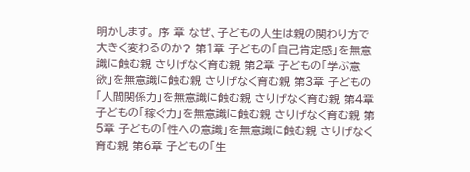明かします。 序 章 なぜ、子どもの人生は親の関わり方で大きく変わるのか? 第1章 子どもの「自己肯定感」を無意識に蝕む親 さりげなく育む親 第2章 子どもの「学ぶ意欲」を無意識に蝕む親 さりげなく育む親 第3章 子どもの「人間関係力」を無意識に蝕む親 さりげなく育む親 第4章 子どもの「稼ぐ力」を無意識に蝕む親 さりげなく育む親 第5章 子どもの「性への意識」を無意識に蝕む親 さりげなく育む親 第6章 子どもの「生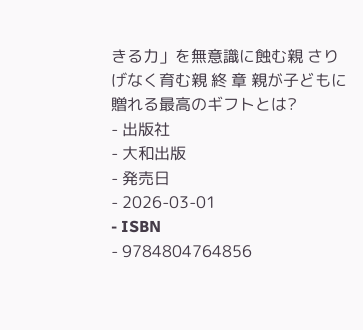きる力」を無意識に蝕む親 さりげなく育む親 終 章 親が子どもに贈れる最高のギフトとは?
- 出版社
- 大和出版
- 発売日
- 2026-03-01
- ISBN
- 9784804764856